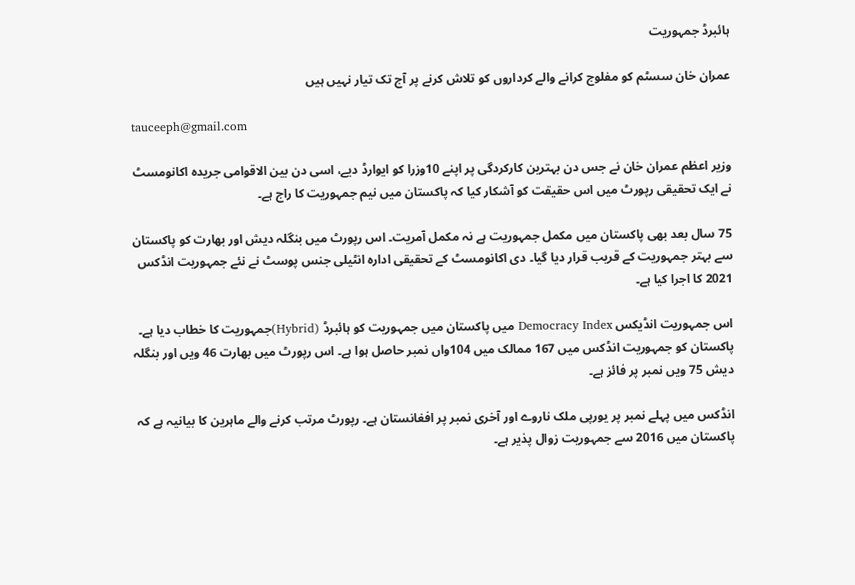ہائبرڈ جمہوریت

عمران خان سسٹم کو مفلوج کرانے والے کرداروں کو تلاش کرنے پر آج تک تیار نہیں ہیں

tauceeph@gmail.com

وزیر اعظم عمران خان نے جس دن بہترین کارکردگی پر اپنے 10وزرا کو ایوارڈ دیے، اسی دن بین الاقوامی جریدہ اکانومسٹ نے ایک تحقیقی رپورٹ میں اس حقیقت کو آشکار کیا کہ پاکستان میں نیم جمہوریت کا راج ہے۔

75 سال بعد بھی پاکستان میں مکمل جمہوریت ہے نہ مکمل آمریت۔ اس رپورٹ میں بنگلہ دیش اور بھارت کو پاکستان سے بہتر جمہوریت کے قریب قرار دیا گیا۔ دی اکانومسٹ کے تحقیقی ادارہ انٹیلی جنس پوسٹ نے نئے جمہوریت انڈکس 2021 کا اجرا کیا ہے۔

اس جمہوریت انڈیکس Democracy Index میں پاکستان میں جمہوریت کو ہائبرڈ (Hybrid)جمہوریت کا خطاب دیا ہے۔ پاکستان کو جمہوریت انڈکس میں 167 ممالک میں 104واں نمبر حاصل ہوا ہے۔ اس رپورٹ میں بھارت 46 ویں اور بنگلہ دیش 75 ویں نمبر پر فائز ہے۔

انڈکس میں پہلے نمبر پر یورپی ملک ناروے اور آخری نمبر پر افغانستان ہے۔ رپورٹ مرتب کرنے والے ماہرین کا بیانیہ ہے کہ پاکستان میں 2016 سے جمہوریت زوال پذیر ہے۔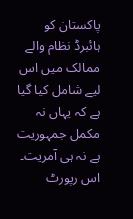پاکستان کو ہائبرڈ نظام والے ممالک میں اس لیے شامل کیا گیا ہے کہ یہاں نہ مکمل جمہوریت ہے نہ ہی آمریت۔ اس رپورٹ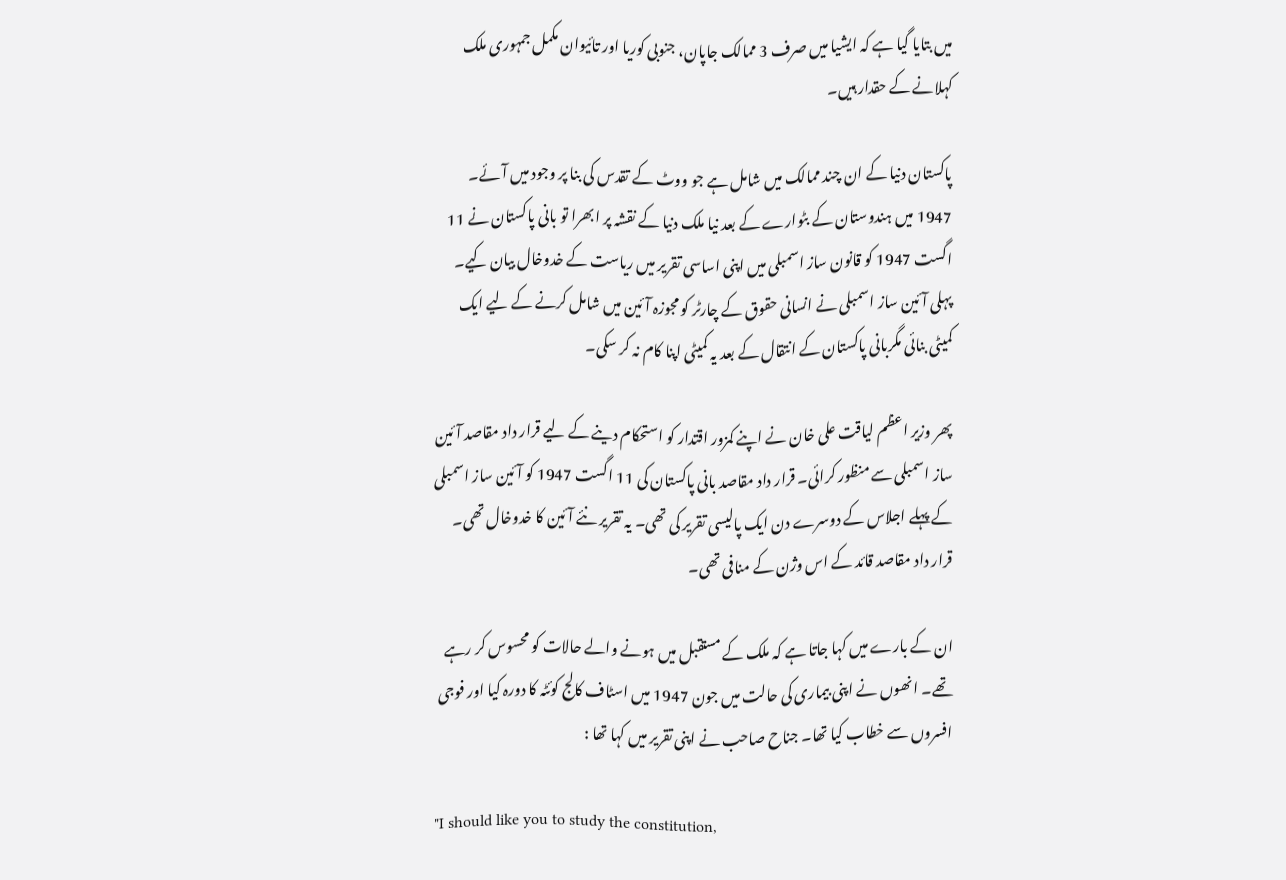میں بتایا گیا ہے کہ ایشیا میں صرف 3 ممالک جاپان، جنوبی کوریا اور تائیوان مکمل جمہوری ملک کہلانے کے حقدار ہیں۔

پاکستان دنیا کے ان چند ممالک میں شامل ہے جو ووٹ کے تقدس کی بنا پر وجود میں آئے۔ 1947 میں ہندوستان کے بٹوارے کے بعد نیا ملک دنیا کے نقشہ پر ابھرا تو بانی پاکستان نے 11 اگست 1947 کو قانون ساز اسمبلی میں اپنی اساسی تقریر میں ریاست کے خدوخال بیان کیے۔ پہلی آئین ساز اسمبلی نے انسانی حقوق کے چارٹر کو مجوزہ آئین میں شامل کرنے کے لیے ایک کمیٹی بنائی مگربانی پاکستان کے انتقال کے بعد یہ کمیٹی اپنا کام نہ کر سکی۔

پھر وزیر اعظم لیاقت علی خان نے اپنے کمزور اقتدار کو استحکام دینے کے لیے قرار داد مقاصد آئین ساز اسمبلی سے منظور کرائی۔ قرار داد مقاصد بانی پاکستان کی 11 اگست 1947 کو آئین ساز اسمبلی کے پہلے اجلاس کے دوسرے دن ایک پالیسی تقریر کی تھی۔ یہ تقریر نئے آئین کا خدوخال تھی۔ قرار داد مقاصد قائد کے اس وژن کے منافی تھی۔

ان کے بارے میں کہا جاتا ہے کہ ملک کے مستقبل میں ہونے والے حالات کو محسوس کر رہے تھے۔ انھوں نے اپنی بیماری کی حالت میں جون 1947 میں اسٹاف کالج کوئٹہ کا دورہ کیا اور فوجی افسروں سے خطاب کیا تھا۔ جناح صاحب نے اپنی تقریر میں کہا تھا :

"I should like you to study the constitution,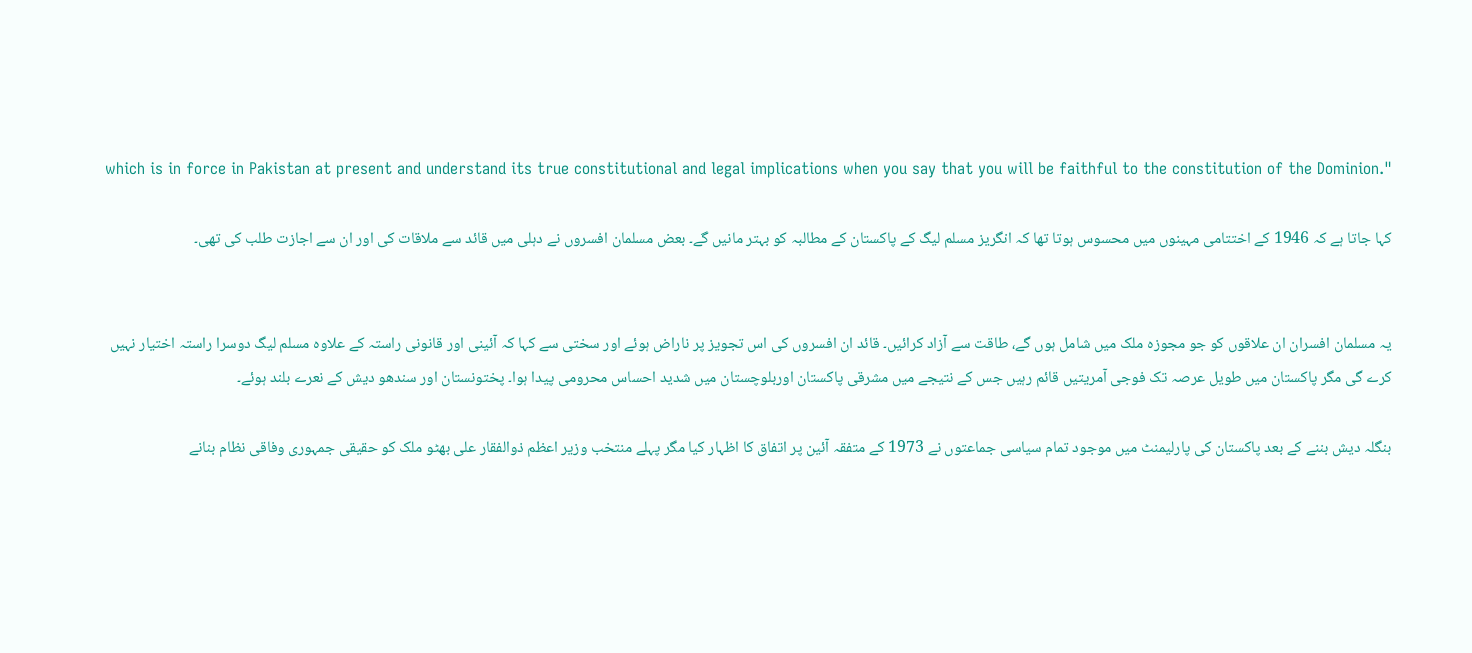which is in force in Pakistan at present and understand its true constitutional and legal implications when you say that you will be faithful to the constitution of the Dominion."

کہا جاتا ہے کہ 1946 کے اختتامی مہینوں میں محسوس ہوتا تھا کہ انگریز مسلم لیگ کے پاکستان کے مطالبہ کو بہتر مانیں گے۔ بعض مسلمان افسروں نے دہلی میں قائد سے ملاقات کی اور ان سے اجازت طلب کی تھی۔


یہ مسلمان افسران ان علاقوں کو جو مجوزہ ملک میں شامل ہوں گے، طاقت سے آزاد کرائیں۔ قائد ان افسروں کی اس تجویز پر ناراض ہوئے اور سختی سے کہا کہ آئینی اور قانونی راستہ کے علاوہ مسلم لیگ دوسرا راستہ اختیار نہیں کرے گی مگر پاکستان میں طویل عرصہ تک فوجی آمریتیں قائم رہیں جس کے نتیجے میں مشرقی پاکستان اوربلوچستان میں شدید احساس محرومی پیدا ہوا۔ پختونستان اور سندھو دیش کے نعرے بلند ہوئے۔

بنگلہ دیش بننے کے بعد پاکستان کی پارلیمنٹ میں موجود تمام سیاسی جماعتوں نے 1973 کے متفقہ آئین پر اتفاق کا اظہار کیا مگر پہلے منتخب وزیر اعظم ذوالفقار علی بھٹو ملک کو حقیقی جمہوری وفاقی نظام بنانے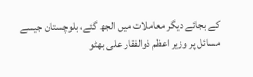کے بجائے دیگر معاملات میں الجھ گئے، بلوچستان جیسے مسائل پر وزیر اعظم ذوالفقار علی بھٹو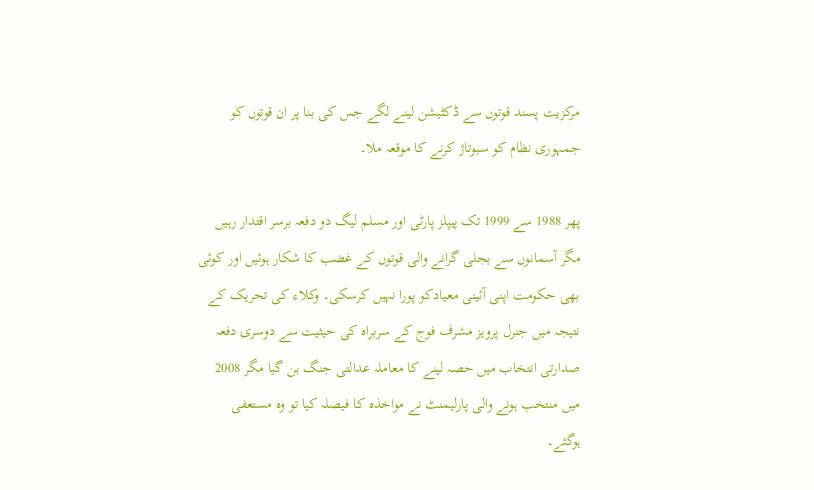مرکزیت پسند قوتوں سے ڈکٹیشن لینے لگے جس کی بنا پر ان قوتوں کو جمہوری نظام کو سبوتاژ کرنے کا موقعہ ملا۔

پھر 1988 سے 1999 تک پیپلز پارٹی اور مسلم لیگ دو دفعہ برسر اقتدار رہیں مگر آسمانوں سے بجلی گرانے والی قوتوں کے غضب کا شکار ہوئیں اور کوئی بھی حکومت اپنی آئینی معیادکو پورا نہیں کرسکی۔ وکلاء کی تحریک کے نتیجہ میں جنرل پرویز مشرف فوج کے سربراہ کی حیثیت سے دوسری دفعہ صدارتی انتخاب میں حصہ لینے کا معاملہ عدالتی جنگ بن گیا مگر 2008 میں منتخب ہونے والی پارلیمنٹ نے مواخذہ کا فیصلہ کیا تو وہ مستعفی ہوگئے۔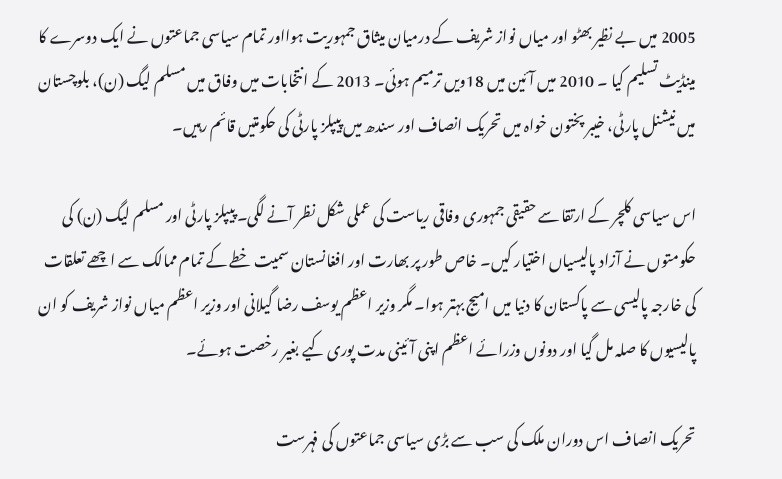2005 میں بے نظیر بھٹو اور میاں نواز شریف کے درمیان میثاق جمہوریت ہوااور تمام سیاسی جماعتوں نے ایک دوسرے کا مینڈیٹ تسلیم کیا ۔ 2010 میں آئین میں 18ویں ترمیم ہوئی۔ 2013 کے انتخابات میں وفاق میں مسلم لیگ (ن)، بلوچستان میں نیشنل پارٹی، خیبر پختون خواہ میں تحریک انصاف اور سندھ میں پیپلز پارٹی کی حکومتیں قائم رہیں۔

اس سیاسی کلچر کے ارتقا سے حقیقی جمہوری وفاقی ریاست کی عملی شکل نظر آنے لگی۔ پیپلز پارٹی اور مسلم لیگ (ن) کی حکومتوں نے آزاد پالیسیاں اختیار کیں۔ خاص طور پر بھارت اور افغانستان سمیت خطے کے تمام ممالک سے اچھے تعلقات کی خارجہ پالیسی سے پاکستان کا دنیا میں امیج بہتر ہوا۔ مگر وزیر اعظم یوسف رضا گیلانی اور وزیر اعظم میاں نواز شریف کو ان پالیسیوں کا صلہ مل گیا اور دونوں وزرائے اعظم اپنی آئینی مدت پوری کیے بغیر رخصت ہوئے۔

تحریک انصاف اس دوران ملک کی سب سے بڑی سیاسی جماعتوں کی فہرست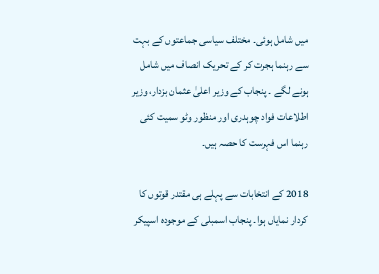میں شامل ہوئی۔ مختلف سیاسی جماعتوں کے بہت سے رہنما ہجرت کر کے تحریک انصاف میں شامل ہونے لگے ۔ پنجاب کے وزیر اعلیٰ عثمان بزدار، وزیر اطلاعات فواد چوہدری اور منظور وٹو سمیت کئی رہنما اس فہرست کا حصہ ہیں۔

2018 کے انتخابات سے پہلے ہی مقتدر قوتوں کا کردار نمایاں ہوا۔ پنجاب اسمبلی کے موجودہ اسپیکر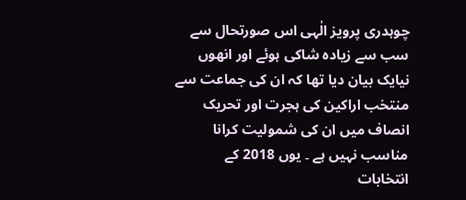چوہدری پرویز الٰہی اس صورتحال سے سب سے زیادہ شاکی ہوئے اور انھوں نیایک بیان دیا تھا کہ ان کی جماعت سے منتخب اراکین کی ہجرت اور تحریک انصاف میں ان کی شمولیت کرانا مناسب نہیں ہے ۔ یوں 2018 کے انتخابات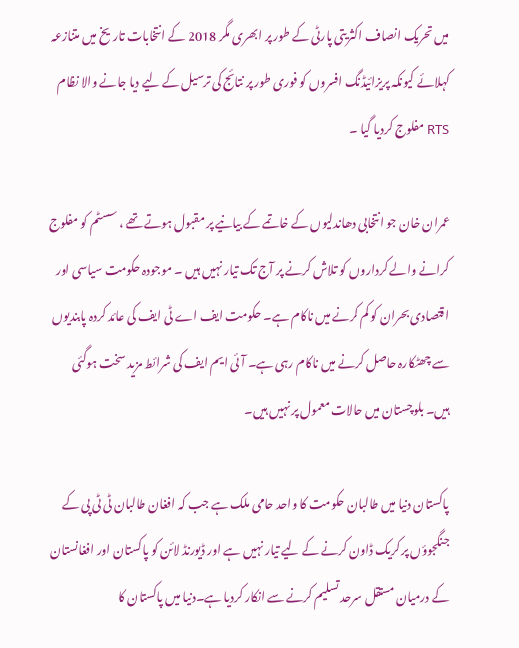میں تحریک انصاف اکثریتی پارٹی کے طور پر ابھری مگر 2018 کے انتخابات تاریخ میں متنازعہ کہلائے کیونکہ پریزائیڈنگ افسروں کو فوری طور پر نتائج کی ترسیل کے لیے دیا جانے والا نظام RTS مفلوج کردیا گیا ۔

عمران خان جو انتخابی دھاندلیوں کے خاتمے کے بیانیے پر مقبول ہوتے تھے ، سسٹم کو مفلوج کرانے والے کرداروں کو تلاش کرنے پر آج تک تیار نہیں ہیں ۔ موجودہ حکومت سیاسی اور اقتصادی بحران کو کم کرنے میں ناکام ہے۔ حکومت ایف اے ٹی ایف کی عائد کردہ پابندیوں سے چھٹکارہ حاصل کرنے میں ناکام رہی ہے۔ آئی ایم ایف کی شرائط مزید سخت ہوگئی ہیں۔ بلوچستان میں حالات معمول پر نہیں ہیں۔

پاکستان دنیا میں طالبان حکومت کا واحد حامی ملک ہے جب کہ افغان طالبان ٹی ٹی پی کے جنگجوؤں پر کریک ڈاون کرنے کے لیے تیار نہیں ہے اور ڈیورنڈ لائن کو پاکستان اور افغانستان کے درمیان مستقل سرحد تسلیم کرنے سے انکار کردیا ہے۔دنیا میں پاکستان کا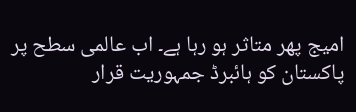امیج پھر متاثر ہو رہا ہے۔ اب عالمی سطح پر پاکستان کو ہائبرڈ جمہوریت قرار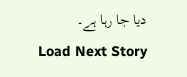دیا جا رہا ہے۔
Load Next Story